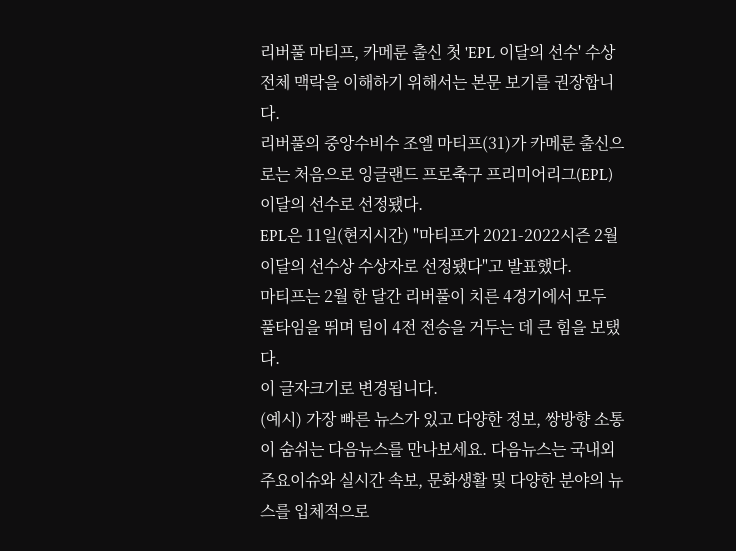리버풀 마티프, 카메룬 출신 첫 'EPL 이달의 선수' 수상
전체 맥락을 이해하기 위해서는 본문 보기를 권장합니다.
리버풀의 중앙수비수 조엘 마티프(31)가 카메룬 출신으로는 처음으로 잉글랜드 프로축구 프리미어리그(EPL) 이달의 선수로 선정됐다.
EPL은 11일(현지시간) "마티프가 2021-2022시즌 2월 이달의 선수상 수상자로 선정됐다"고 발표했다.
마티프는 2월 한 달간 리버풀이 치른 4경기에서 모두 풀타임을 뛰며 팀이 4전 전승을 거두는 데 큰 힘을 보탰다.
이 글자크기로 변경됩니다.
(예시) 가장 빠른 뉴스가 있고 다양한 정보, 쌍방향 소통이 숨쉬는 다음뉴스를 만나보세요. 다음뉴스는 국내외 주요이슈와 실시간 속보, 문화생활 및 다양한 분야의 뉴스를 입체적으로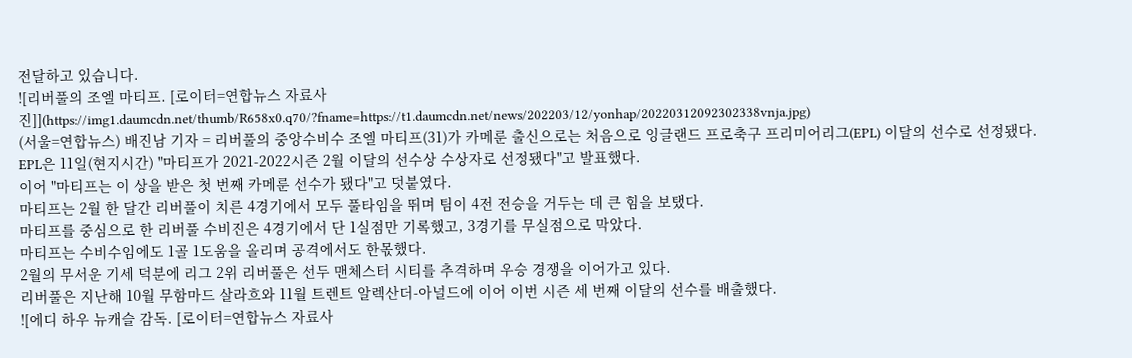전달하고 있습니다.
![리버풀의 조엘 마티프. [로이터=연합뉴스 자료사진]](https://img1.daumcdn.net/thumb/R658x0.q70/?fname=https://t1.daumcdn.net/news/202203/12/yonhap/20220312092302338vnja.jpg)
(서울=연합뉴스) 배진남 기자 = 리버풀의 중앙수비수 조엘 마티프(31)가 카메룬 출신으로는 처음으로 잉글랜드 프로축구 프리미어리그(EPL) 이달의 선수로 선정됐다.
EPL은 11일(현지시간) "마티프가 2021-2022시즌 2월 이달의 선수상 수상자로 선정됐다"고 발표했다.
이어 "마티프는 이 상을 받은 첫 번째 카메룬 선수가 됐다"고 덧붙였다.
마티프는 2월 한 달간 리버풀이 치른 4경기에서 모두 풀타임을 뛰며 팀이 4전 전승을 거두는 데 큰 힘을 보탰다.
마티프를 중심으로 한 리버풀 수비진은 4경기에서 단 1실점만 기록했고, 3경기를 무실점으로 막았다.
마티프는 수비수임에도 1골 1도움을 올리며 공격에서도 한몫했다.
2월의 무서운 기세 덕분에 리그 2위 리버풀은 선두 맨체스터 시티를 추격하며 우승 경쟁을 이어가고 있다.
리버풀은 지난해 10월 무함마드 살라흐와 11월 트렌트 알렉산더-아널드에 이어 이번 시즌 세 번째 이달의 선수를 배출했다.
![에디 하우 뉴캐슬 감독. [로이터=연합뉴스 자료사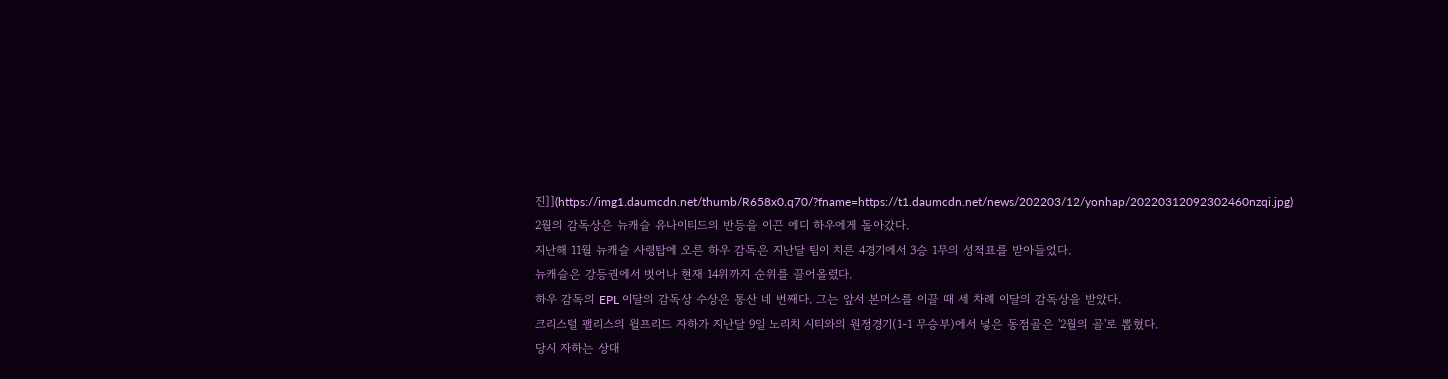진]](https://img1.daumcdn.net/thumb/R658x0.q70/?fname=https://t1.daumcdn.net/news/202203/12/yonhap/20220312092302460nzqi.jpg)
2월의 감독상은 뉴캐슬 유나이티드의 반등을 이끈 에디 하우에게 돌아갔다.
지난해 11월 뉴캐슬 사령탑에 오른 하우 감독은 지난달 팀이 치른 4경기에서 3승 1무의 성적표를 받아들었다.
뉴캐슬은 강등권에서 벗어나 현재 14위까지 순위를 끌어올렸다.
하우 감독의 EPL 이달의 감독상 수상은 통산 네 번째다. 그는 앞서 본머스를 이끌 때 세 차례 이달의 감독상을 받았다.
크리스털 팰리스의 윌프리드 자하가 지난달 9일 노리치 시티와의 원정경기(1-1 무승부)에서 넣은 동점골은 '2월의 골'로 뽑혔다.
당시 자하는 상대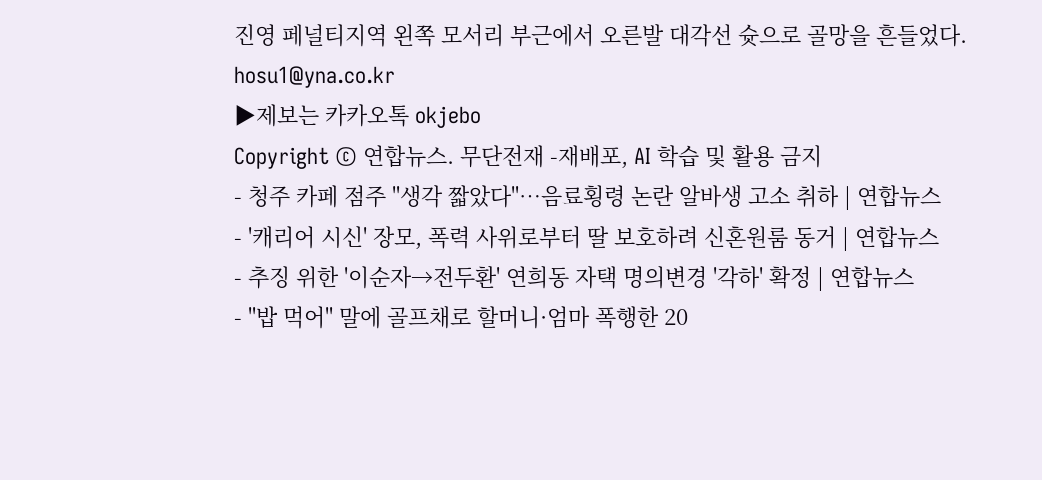진영 페널티지역 왼쪽 모서리 부근에서 오른발 대각선 슛으로 골망을 흔들었다.
hosu1@yna.co.kr
▶제보는 카카오톡 okjebo
Copyright © 연합뉴스. 무단전재 -재배포, AI 학습 및 활용 금지
- 청주 카페 점주 "생각 짧았다"…음료횡령 논란 알바생 고소 취하 | 연합뉴스
- '캐리어 시신' 장모, 폭력 사위로부터 딸 보호하려 신혼원룸 동거 | 연합뉴스
- 추징 위한 '이순자→전두환' 연희동 자택 명의변경 '각하' 확정 | 연합뉴스
- "밥 먹어" 말에 골프채로 할머니·엄마 폭행한 20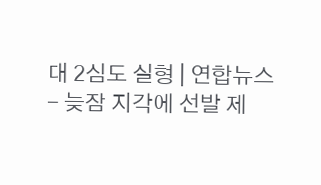대 2심도 실형 | 연합뉴스
- 늦잠 지각에 선발 제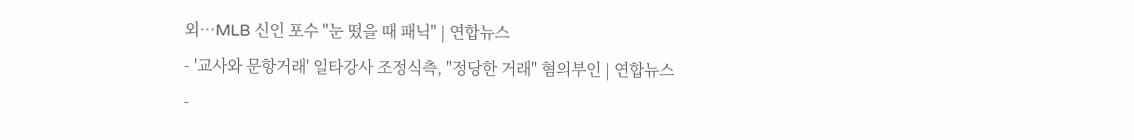외…MLB 신인 포수 "눈 떴을 때 패닉" | 연합뉴스
- '교사와 문항거래' 일타강사 조정식측, "정당한 거래" 혐의부인 | 연합뉴스
-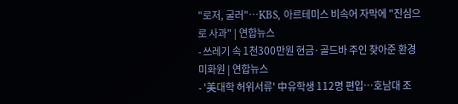"로저, 굴러"…KBS, 아르테미스 비속어 자막에 "진심으로 사과" | 연합뉴스
- 쓰레기 속 1천300만원 현금·골드바 주인 찾아준 환경미화원 | 연합뉴스
- '美대학 허위서류' 中유학생 112명 편입…호남대 조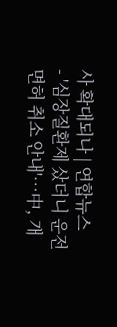사 확대되나 | 연합뉴스
- '심장질환제 샀더니 운전면허 취소 안내'…中, 개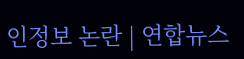인정보 논란 | 연합뉴스